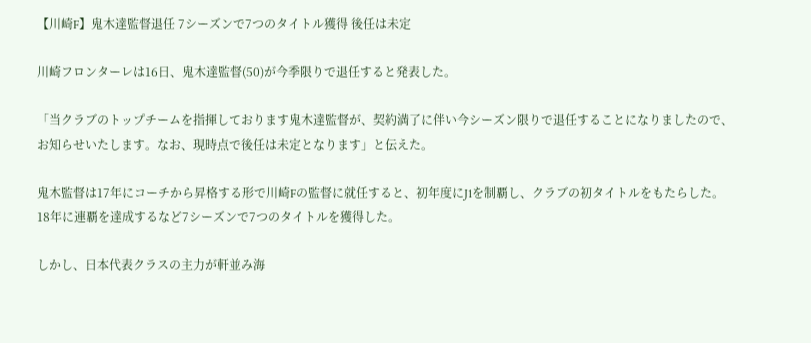【川崎F】鬼木達監督退任 7シーズンで7つのタイトル獲得 後任は未定

川崎フロンターレは16日、鬼木達監督(50)が今季限りで退任すると発表した。

「当クラブのトップチームを指揮しております鬼木達監督が、契約満了に伴い今シーズン限りで退任することになりましたので、お知らせいたします。なお、現時点で後任は未定となります」と伝えた。

鬼木監督は17年にコーチから昇格する形で川崎Fの監督に就任すると、初年度にJ1を制覇し、クラブの初タイトルをもたらした。18年に連覇を達成するなど7シーズンで7つのタイトルを獲得した。

しかし、日本代表クラスの主力が軒並み海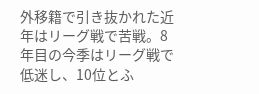外移籍で引き抜かれた近年はリーグ戦で苦戦。8年目の今季はリーグ戦で低迷し、10位とふ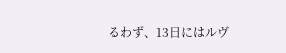るわず、13日にはルヴ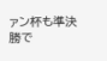ァン杯も準決勝で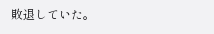敗退していた。